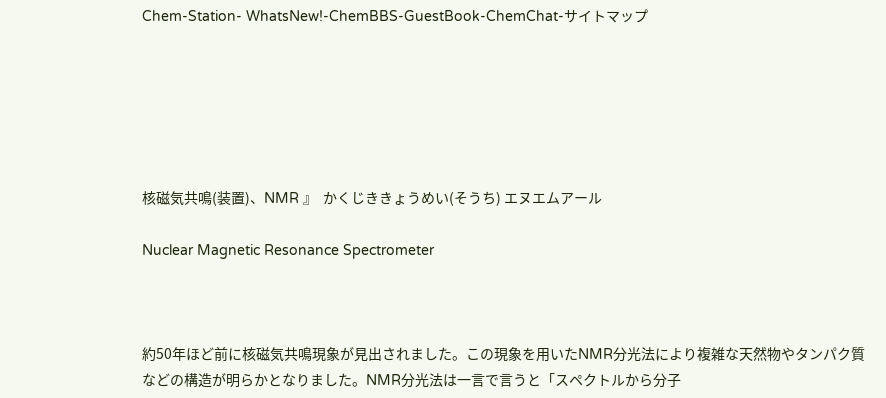Chem-Station- WhatsNew!-ChemBBS-GuestBook-ChemChat-サイトマップ






核磁気共鳴(装置)、NMR 』  かくじききょうめい(そうち) エヌエムアール

Nuclear Magnetic Resonance Spectrometer



約50年ほど前に核磁気共鳴現象が見出されました。この現象を用いたNMR分光法により複雑な天然物やタンパク質などの構造が明らかとなりました。NMR分光法は一言で言うと「スペクトルから分子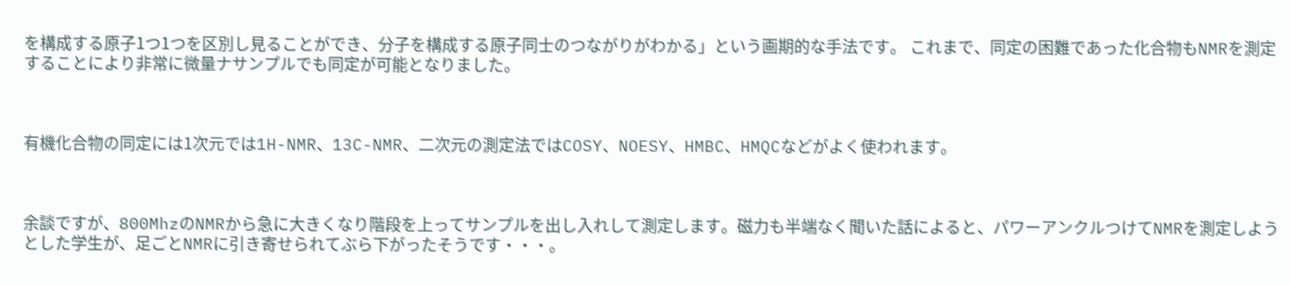を構成する原子1つ1つを区別し見ることができ、分子を構成する原子同士のつながりがわかる」という画期的な手法です。 これまで、同定の困難であった化合物もNMRを測定することにより非常に微量ナサンプルでも同定が可能となりました。



有機化合物の同定には1次元では1H-NMR、13C-NMR、二次元の測定法ではCOSY、NOESY、HMBC、HMQCなどがよく使われます。



余談ですが、800MhzのNMRから急に大きくなり階段を上ってサンプルを出し入れして測定します。磁力も半端なく聞いた話によると、パワーアンクルつけてNMRを測定しようとした学生が、足ごとNMRに引き寄せられてぶら下がったそうです・・・。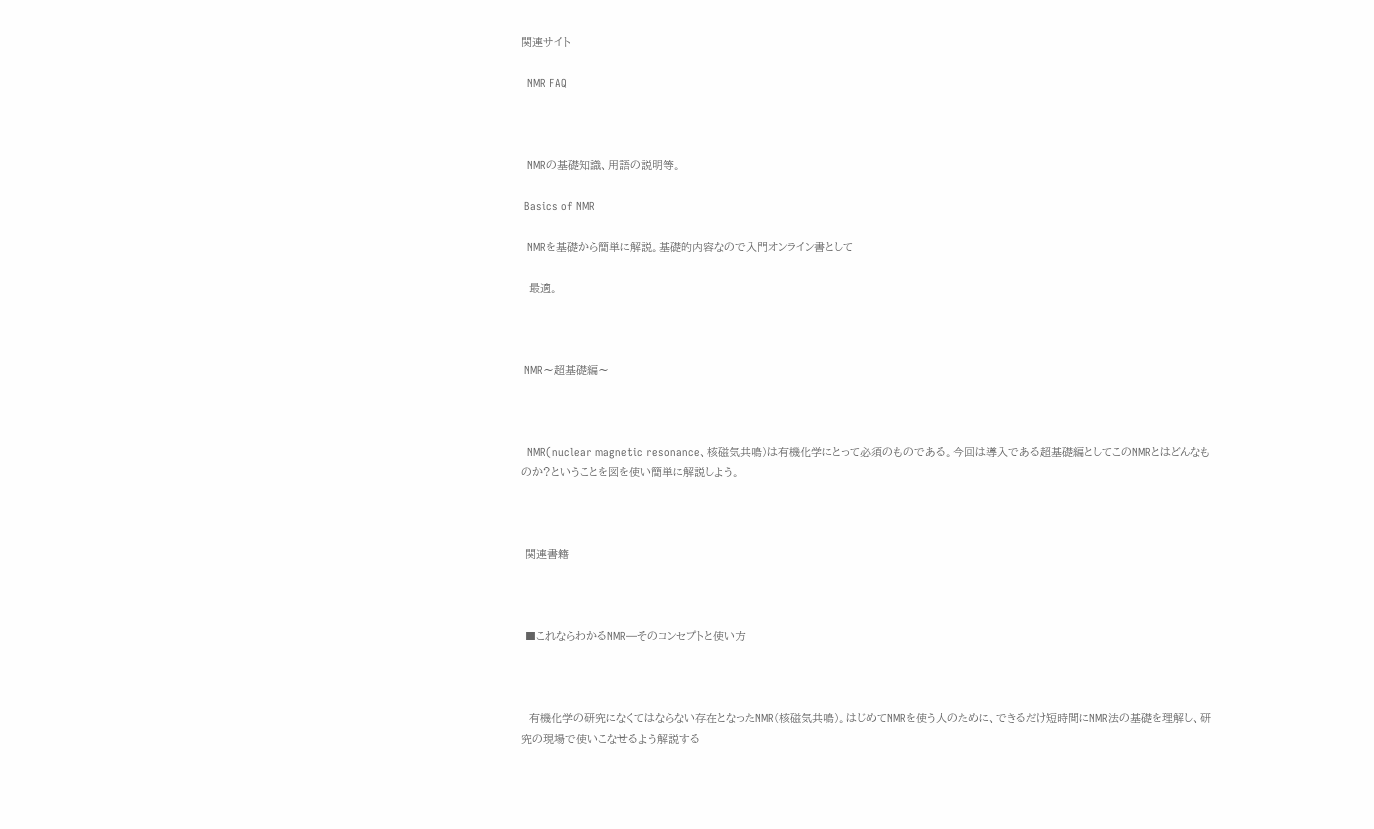関連サイト

  NMR FAQ



  NMRの基礎知識、用語の説明等。

 Basics of NMR

  NMRを基礎から簡単に解説。基礎的内容なので入門オンライン書として

  最適。



 NMR〜超基礎編〜



  NMR(nuclear magnetic resonance、核磁気共鳴)は有機化学にとって必須のものである。今回は導入である超基礎編としてこのNMRとはどんなものか?ということを図を使い簡単に解説しよう。



 関連書籍



 ■これならわかるNMR―そのコンセプトと使い方



  有機化学の研究になくてはならない存在となったNMR(核磁気共鳴)。はじめてNMRを使う人のために、できるだけ短時間にNMR法の基礎を理解し、研究の現場で使いこなせるよう解説する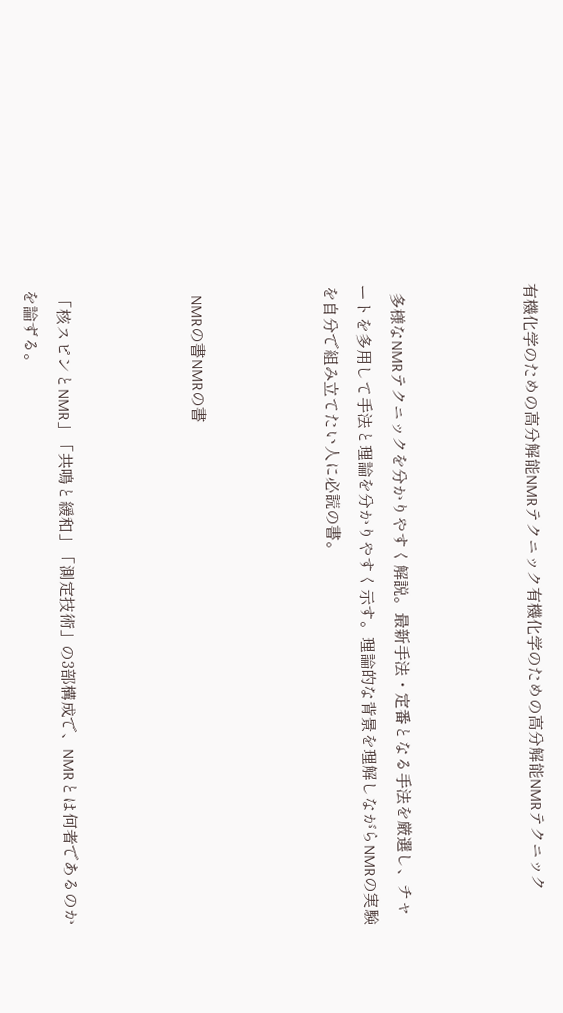有機化学のための高分解能NMRテクニック有機化学のための高分解能NMRテクニック



  多様なNMRテクニックを分かりやすく解説。最新手法・定番となる手法を厳選し、チャートを多用して手法と理論を分かりやすく示す。理論的な背景を理解しながらNMRの実験を自分で組み立てたい人に必読の書。



  NMRの書NMRの書



 「核スピンとNMR」「共鳴と緩和」「測定技術」の3部構成で、NMRとは何者であるのかを論ずる。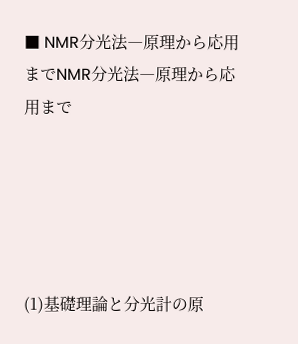■ NMR分光法―原理から応用までNMR分光法―原理から応用まで





(1)基礎理論と分光計の原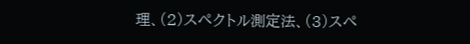理、(2)スペクトル測定法、(3)スペ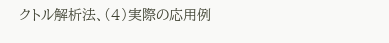クトル解析法、(4)実際の応用例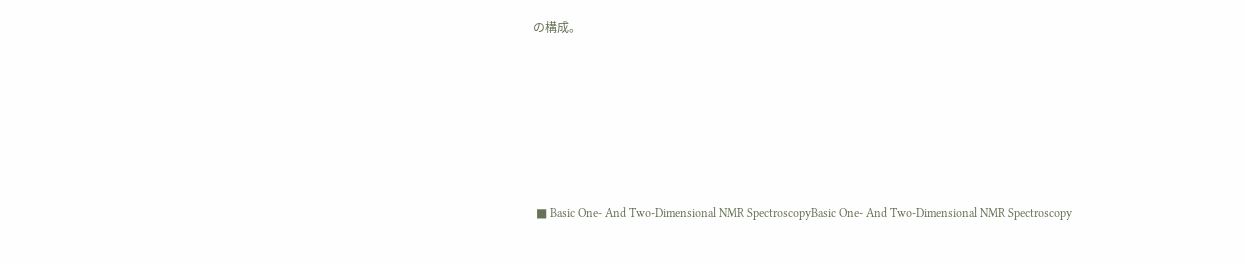の構成。







 ■ Basic One- And Two-Dimensional NMR SpectroscopyBasic One- And Two-Dimensional NMR Spectroscopy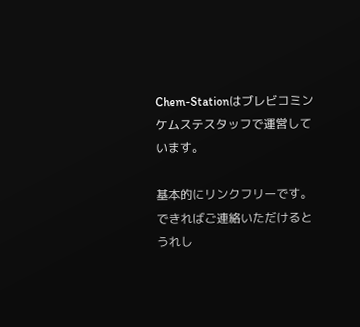Chem-Stationはブレビコミンケムステスタッフで運営しています。

基本的にリンクフリーです。できればご連絡いただけるとうれし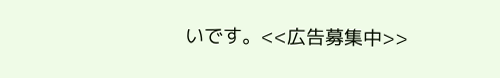いです。<<広告募集中>>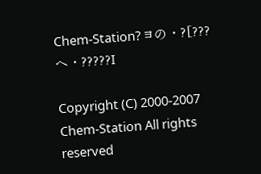Chem-Station?ヨの・?[???ヘ・?????I

Copyright (C) 2000-2007 Chem-Station All rights reserved